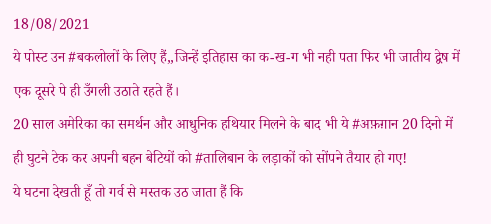18/08/2021
ये पोस्ट उन #बकलोलों के लिए हैं,,जिन्हें इतिहास का क-ख-ग भी नही पता फिर भी जातीय द्वेष में एक दूसरे पे ही उँगली उठाते रहते हैं।
20 साल अमेरिका का समर्थन और आधुनिक हथियार मिलने के बाद भी ये #अफ़ग़ान 20 दिनो में ही घुटने टेक कर अपनी बहन बेटियों को #तालिबान के लड़ाकों को सोंपने तैयार हो गए!
ये घटना देखती हूँ तो गर्व से मस्तक उठ जाता हैं कि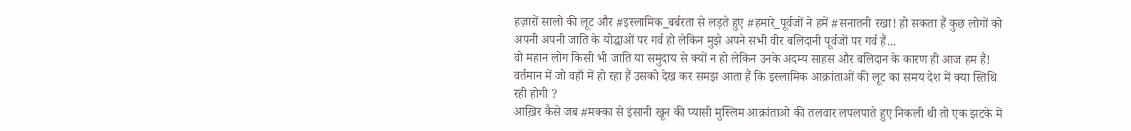हज़ारों सालो की लूट और #इस्लामिक_बर्बरता से लड़ते हुए #हमारे_पूर्वजों ने हमें #सनातनी रखा! हो सकता हैं कुछ लोगों को अपनी अपनी जाति के योद्धाओं पर गर्व हो लेकिन मुझे अपने सभी वीर बलिदानी पूर्वजों पर गर्व हैं...
वो महान लोग किसी भी जाति या समुदाय से क्यों न हो लेकिन उनके अदम्य साहस और बलिदान के कारण ही आज हम हैं! वर्तमान में जो वहाँ में हो रहा हैं उसको देख कर समझ आता हैं कि इस्लामिक आक्रांताओं की लूट का समय देश में क्या स्तिथि रही होगी ?
आख़िर कैसे जब #मक्का से इंसानी खून की प्यासी मुस्लिम आक्रांताओ की तलवार लपलपाते हुए निकली थी तो एक झटके में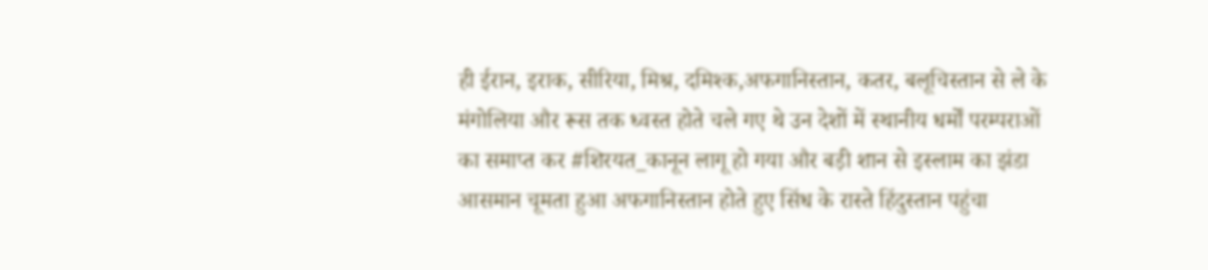ही ईरान, इराक, सीरिया, मिश्र, दमिश्क,अफगानिस्तान, कतर, बलूचिस्तान से ले के मंगोलिया और रूस तक ध्वस्त होते चले गए थे उन देशों में स्थानीय धर्मों परम्पराओं का समाप्त कर #शिरयत_कानून लागू हो गया और बड़ी शान से इस्लाम का झंडा आसमान चूमता हुआ अफगानिस्तान होते हुए सिंध के रास्ते हिंदुस्तान पहुंचा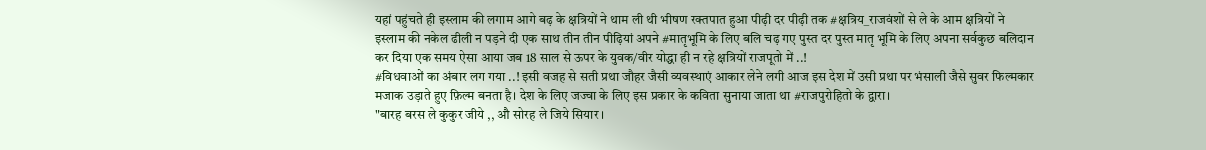यहां पहुंचते ही इस्लाम की लगाम आगे बढ़ के क्षत्रियों ने थाम ली थी भीषण रक्तपात हुआ पीढ़ी दर पीढ़ी तक #क्षत्रिय_राजवंशों से ले के आम क्षत्रियों ने इस्लाम की नकेल ढीली न पड़ने दी एक साथ तीन तीन पीढ़ियां अपने #मातृभूमि के लिए बलि चढ़ गए पुस्त दर पुस्त मातृ भूमि के लिए अपना सर्वकुछ बलिदान कर दिया एक समय ऐसा आया जब 18 साल से ऊपर के युवक/वीर योद्धा ही न रहे क्षत्रियों राजपूतो में ..!
#विधवाओं का अंबार लग गया ..! इसी वजह से सती प्रथा जौहर जैसी व्यवस्थाएं आकार लेने लगी आज इस देश में उसी प्रथा पर भंसाली जैसे सुवर फिल्मकार मजाक उड़ाते हुए फ़िल्म बनता है। देश के लिए जज्वा के लिए इस प्रकार के कविता सुनाया जाता था #राजपुरोहितो के द्वारा।
"बारह बरस ले कुकुर जीये ,, औ सोरह ले जिये सियार ।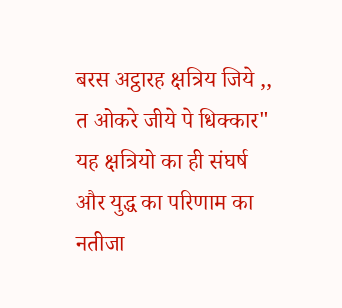बरस अट्ठारह क्षत्रिय जिये ,, त ओकरे जीये पे धिक्कार"
यह क्षत्रियो का ही संघर्ष और युद्ध का परिणाम का नतीजा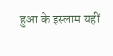हुआ के इस्लाम यहीं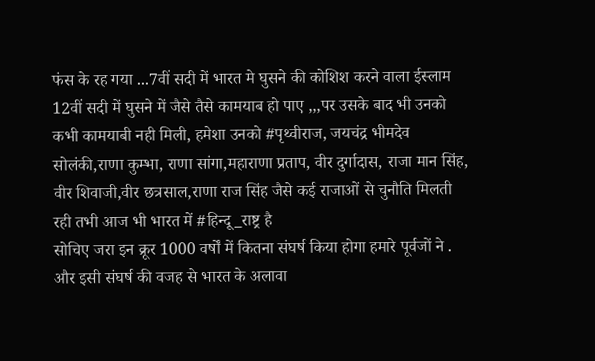फंस के रह गया ...7वीं सदी में भारत मे घुसने की कोशिश करने वाला ईस्लाम 12वीं सदी में घुसने में जैसे तैसे कामयाब हो पाए ,,,पर उसके बाद भी उनको कभी कामयाबी नही मिली, हमेशा उनको #पृथ्वीराज, जयचंद्र भीमदेव सोलंकी,राणा कुम्भा, राणा सांगा,महाराणा प्रताप, वीर दुर्गादास, राजा मान सिंह, वीर शिवाजी,वीर छत्रसाल,राणा राज सिंह जैसे कई राजाओं से चुनौति मिलती रही तभी आज भी भारत में #हिन्दू_राष्ट्र है
सोचिए जरा इन क्रूर 1000 वर्षों में कितना संघर्ष किया होगा हमारे पूर्वजों ने .
और इसी संघर्ष की वजह से भारत के अलावा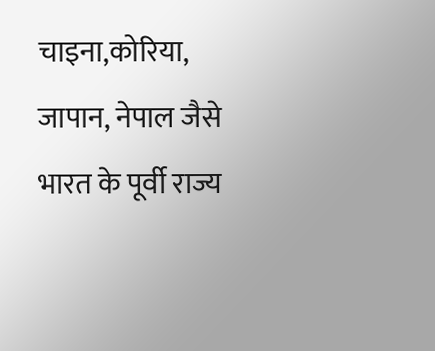चाइना,कोरिया, जापान, नेपाल जैसे भारत के पूर्वी राज्य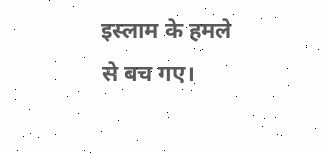इस्लाम के हमले से बच गए।